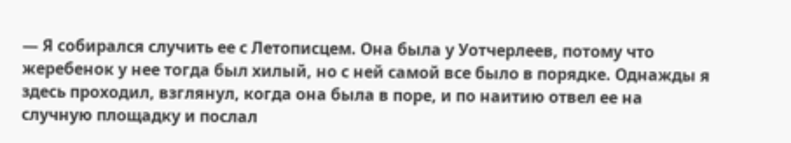— Я собирался случить ее с Летописцем. Она была у Уотчерлеев, потому что жеребенок у нее тогда был хилый, но с ней самой все было в порядке. Однажды я здесь проходил, взглянул, когда она была в поре, и по наитию отвел ее на случную площадку и послал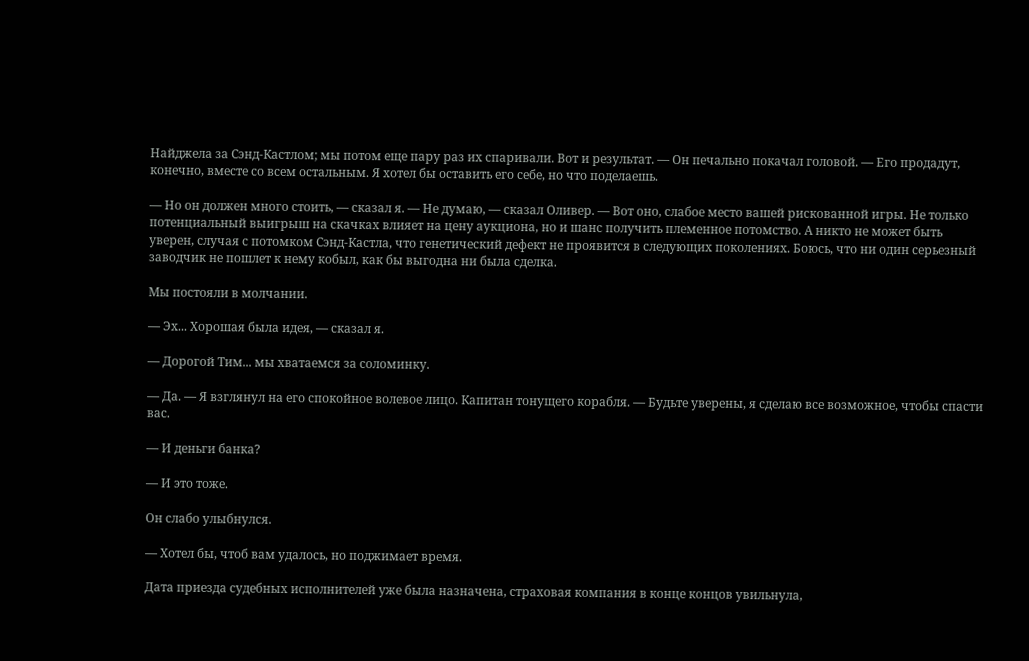Найджела за Сэнд-Кастлом; мы потом еще пару раз их спаривали. Вот и результат. — Он печально покачал головой. — Его продадут, конечно, вместе со всем остальным. Я хотел бы оставить его себе, но что поделаешь.

— Но он должен много стоить, — сказал я. — Не думаю, — сказал Оливер. — Вот оно, слабое место вашей рискованной игры. Не только потенциальный выигрыш на скачках влияет на цену аукциона, но и шанс получить племенное потомство. А никто не может быть уверен, случая с потомком Сэнд-Кастла, что генетический дефект не проявится в следующих поколениях. Боюсь, что ни один серьезный заводчик не пошлет к нему кобыл, как бы выгодна ни была сделка.

Мы постояли в молчании.

— Эх... Хорошая была идея, — сказал я.

— Дорогой Тим... мы хватаемся за соломинку.

— Да. — Я взглянул на его спокойное волевое лицо. Капитан тонущего корабля. — Будьте уверены, я сделаю все возможное, чтобы спасти вас.

— И деньги банка?

— И это тоже.

Он слабо улыбнулся.

— Хотел бы, чтоб вам удалось, но поджимает время.

Дата приезда судебных исполнителей уже была назначена, страховая компания в конце концов увильнула,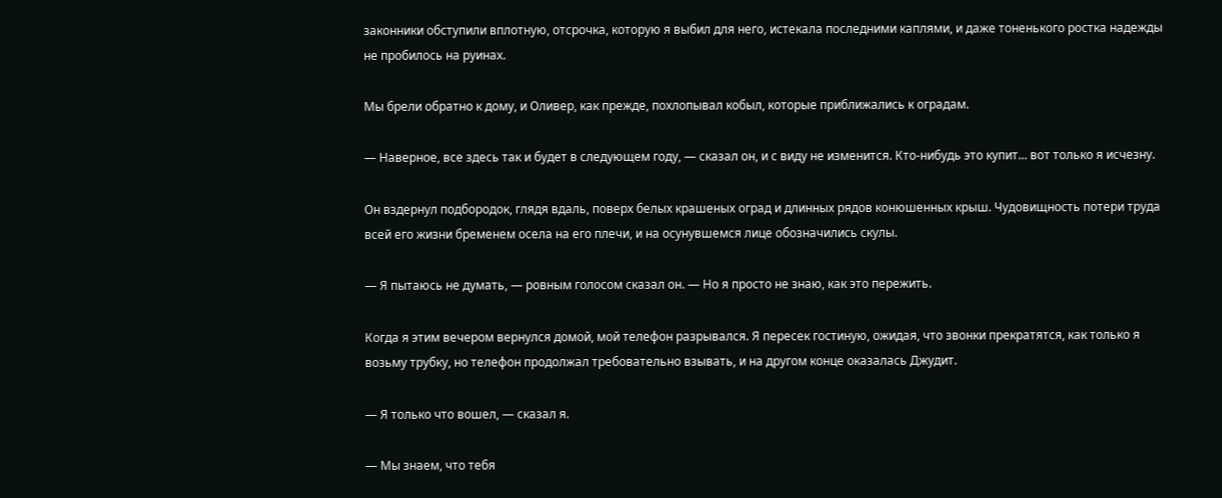законники обступили вплотную, отсрочка, которую я выбил для него, истекала последними каплями, и даже тоненького ростка надежды не пробилось на руинах.

Мы брели обратно к дому, и Оливер, как прежде, похлопывал кобыл, которые приближались к оградам.

— Наверное, все здесь так и будет в следующем году, — сказал он, и с виду не изменится. Кто-нибудь это купит... вот только я исчезну.

Он вздернул подбородок, глядя вдаль, поверх белых крашеных оград и длинных рядов конюшенных крыш. Чудовищность потери труда всей его жизни бременем осела на его плечи, и на осунувшемся лице обозначились скулы.

— Я пытаюсь не думать, — ровным голосом сказал он. — Но я просто не знаю, как это пережить.

Когда я этим вечером вернулся домой, мой телефон разрывался. Я пересек гостиную, ожидая, что звонки прекратятся, как только я возьму трубку, но телефон продолжал требовательно взывать, и на другом конце оказалась Джудит.

— Я только что вошел, — сказал я.

— Мы знаем, что тебя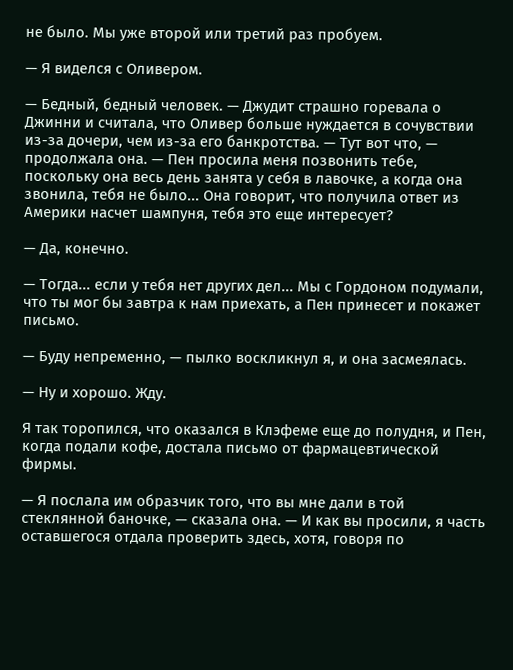не было. Мы уже второй или третий раз пробуем.

— Я виделся с Оливером.

— Бедный, бедный человек. — Джудит страшно горевала о Джинни и считала, что Оливер больше нуждается в сочувствии из-за дочери, чем из-за его банкротства. — Тут вот что, — продолжала она. — Пен просила меня позвонить тебе, поскольку она весь день занята у себя в лавочке, а когда она звонила, тебя не было... Она говорит, что получила ответ из Америки насчет шампуня, тебя это еще интересует?

— Да, конечно.

— Тогда... если у тебя нет других дел... Мы с Гордоном подумали, что ты мог бы завтра к нам приехать, а Пен принесет и покажет письмо.

— Буду непременно, — пылко воскликнул я, и она засмеялась.

— Ну и хорошо. Жду.

Я так торопился, что оказался в Клэфеме еще до полудня, и Пен, когда подали кофе, достала письмо от фармацевтической фирмы.

— Я послала им образчик того, что вы мне дали в той стеклянной баночке, — сказала она. — И как вы просили, я часть оставшегося отдала проверить здесь, хотя, говоря по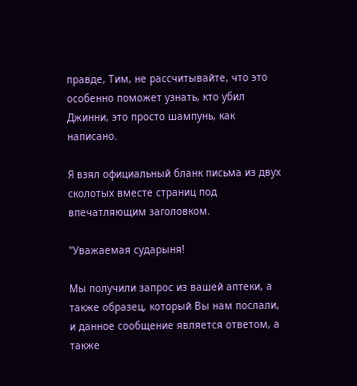правде, Тим, не рассчитывайте, что это особенно поможет узнать, кто убил Джинни, это просто шампунь, как написано.

Я взял официальный бланк письма из двух сколотых вместе страниц под впечатляющим заголовком.

"Уважаемая сударыня!

Мы получили запрос из вашей аптеки, а также образец, который Вы нам послали, и данное сообщение является ответом, а также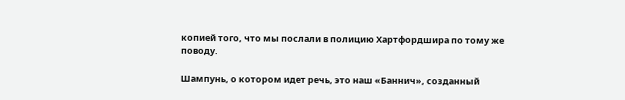копией того, что мы послали в полицию Хартфордшира по тому же поводу.

Шампунь, о котором идет речь, это наш «Баннич», созданный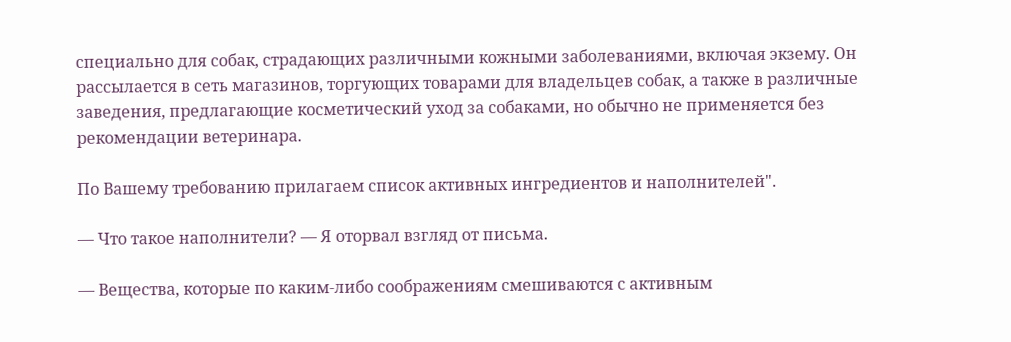специально для собак, страдающих различными кожными заболеваниями, включая экзему. Он рассылается в сеть магазинов, торгующих товарами для владельцев собак, а также в различные заведения, предлагающие косметический уход за собаками, но обычно не применяется без рекомендации ветеринара.

По Вашему требованию прилагаем список активных ингредиентов и наполнителей".

— Что такое наполнители? — Я оторвал взгляд от письма.

— Вещества, которые по каким-либо соображениям смешиваются с активным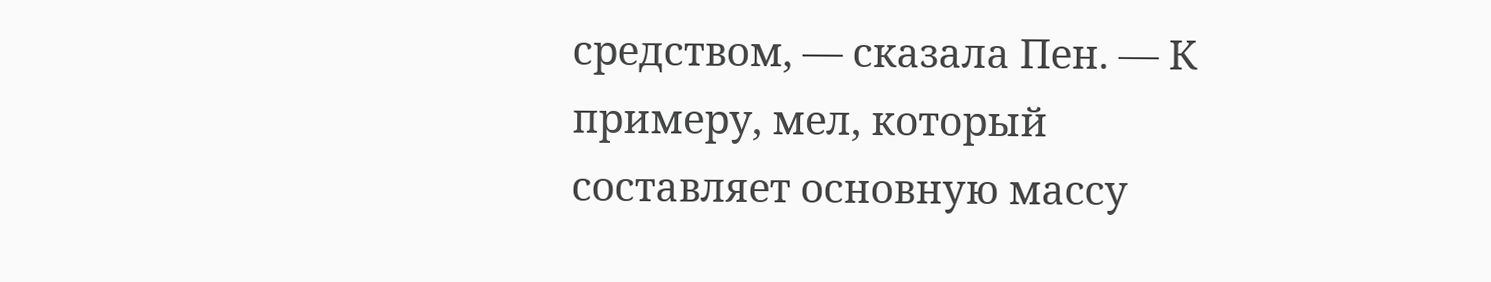средством, — сказала Пен. — К примеру, мел, который составляет основную массу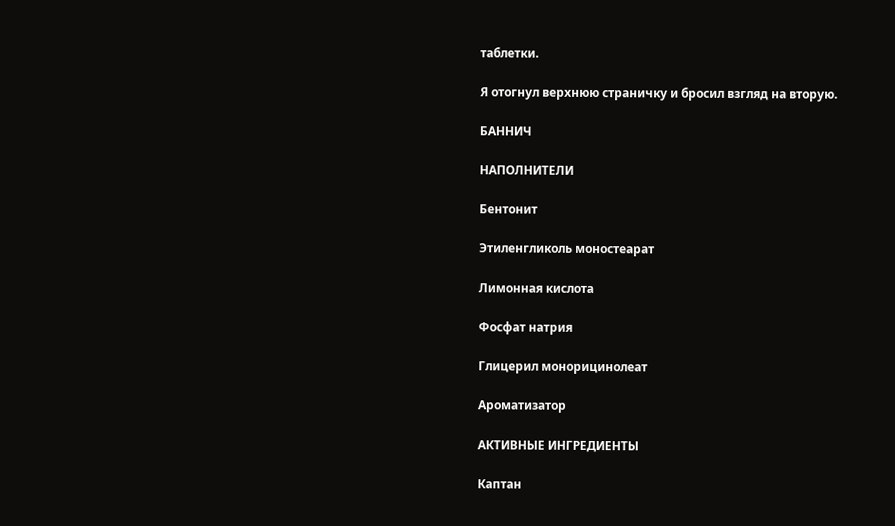таблетки.

Я отогнул верхнюю страничку и бросил взгляд на вторую.

БАННИЧ

НАПОЛНИТЕЛИ

Бентонит

Этиленгликоль моностеарат

Лимонная кислота

Фосфат натрия

Глицерил монорицинолеат

Ароматизатор

АКТИВНЫЕ ИНГРЕДИЕНТЫ

Каптан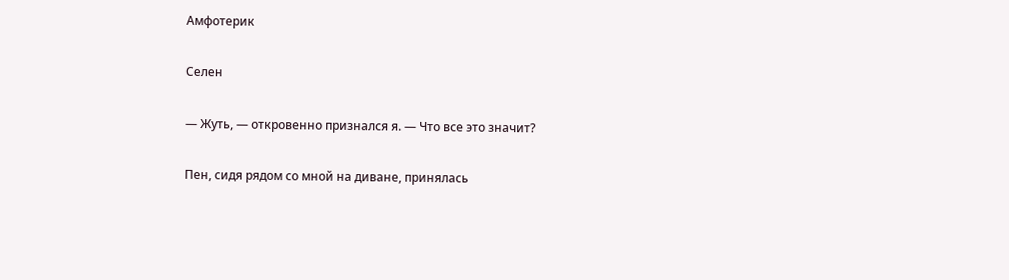Амфотерик

Селен

— Жуть, — откровенно признался я. — Что все это значит?

Пен, сидя рядом со мной на диване, принялась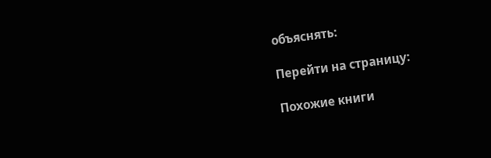объяснять:

Перейти на страницу:

Похожие книги